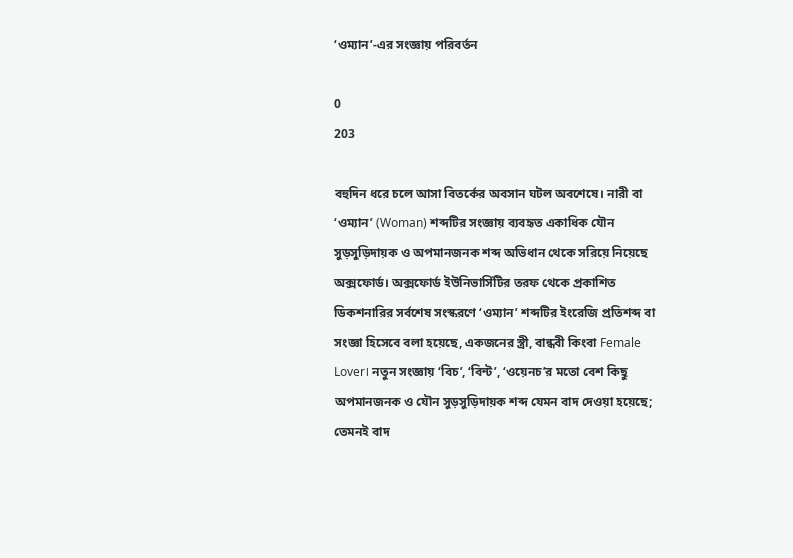‘ওম্যান’-এর সংজ্ঞায় পরিবর্তন

0
203

বহুদিন ধরে চলে আসা বিতর্কের অবসান ঘটল অবশেষে। নারী বা ‘ওম্যান’ (Woman) শব্দটির সংজ্ঞায় ব্যবহৃত একাধিক যৌন সুড়সুড়িদায়ক ও অপমানজনক শব্দ অভিধান থেকে সরিয়ে নিয়েছে অক্সফোর্ড। অক্সফোর্ড ইউনিভার্সিটির তরফ থেকে প্রকাশিত ডিকশনারির সর্বশেষ সংস্করণে ‘ওম্যান’ শব্দটির ইংরেজি প্রতিশব্দ বা সংজ্ঞা হিসেবে বলা হয়েছে, একজনের স্ত্রী, বান্ধবী কিংবা Female Lover। নতুন সংজ্ঞায় ‘বিচ’, ‘বিন্ট’, ‘ওয়েনচ’র মতো বেশ কিছু অপমানজনক ও যৌন সুড়সুড়িদায়ক শব্দ যেমন বাদ দেওয়া হয়েছে; তেমনই বাদ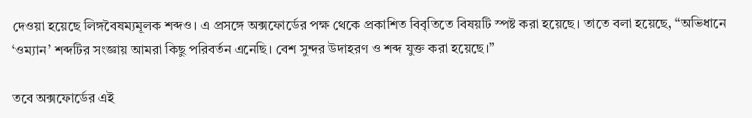দেওয়া হয়েছে লিঙ্গবৈষম্যমূলক শব্দও। এ প্রসঙ্গে অক্সফোর্ডের পক্ষ থেকে প্রকাশিত বিবৃতিতে বিষয়টি স্পষ্ট করা হয়েছে। তাতে বলা হয়েছে, “অভিধানে ‘ওম্যান’ শব্দটির সংজ্ঞায় আমরা কিছু পরিবর্তন এনেছি। বেশ সুন্দর উদাহরণ ও শব্দ যুক্ত করা হয়েছে।”

তবে অক্সফোর্ডের এই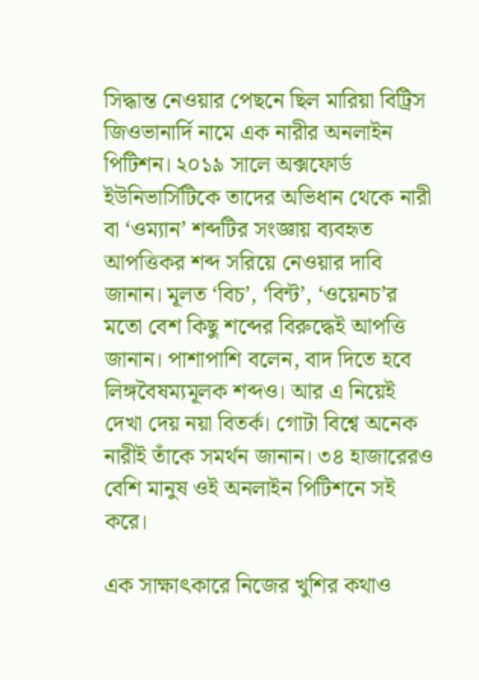সিদ্ধান্ত নেওয়ার পেছনে ছিল মারিয়া বিট্রিস জিওভানার্দি নামে এক নারীর অনলাইন পিটিশন। ২০১৯ সালে অক্সফোর্ড ইউনিভার্সিটিকে তাদের অভিধান থেকে নারী বা ‘ওম্যান’ শব্দটির সংজ্ঞায় ব্যবহৃত আপত্তিকর শব্দ সরিয়ে নেওয়ার দাবি জানান। মূলত ‘বিচ’, ‘বিন্ট’, ‘ওয়েনচ’র মতো বেশ কিছু শব্দের বিরুদ্ধেই আপত্তি জানান। পাশাপাশি বলেন, বাদ দিতে হবে লিঙ্গবৈষম্যমূলক শব্দও। আর এ নিয়েই দেখা দেয় নয়া বিতর্ক। গোটা বিশ্বে অনেক নারীই তাঁকে সমর্থন জানান। ৩৪ হাজারেরও বেশি মানুষ ওই অনলাইন পিটিশনে সই করে।

এক সাক্ষাৎকারে নিজের খুশির কথাও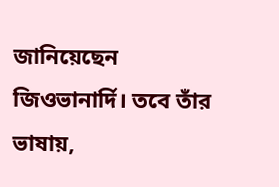জানিয়েছেন জিওভানার্দি। তবে তাঁর ভাষায়,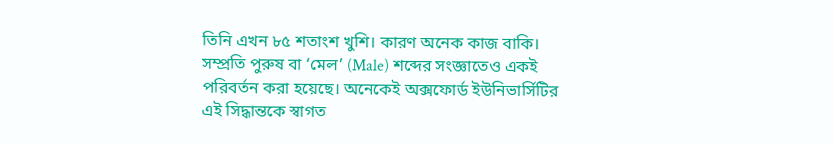তিনি এখন ৮৫ শতাংশ খুশি। কারণ অনেক কাজ বাকি। সম্প্রতি পুরুষ বা ‘মেল’ (Male) শব্দের সংজ্ঞাতেও একই পরিবর্তন করা হয়েছে। অনেকেই অক্সফোর্ড ইউনিভার্সিটির এই সিদ্ধান্তকে স্বাগত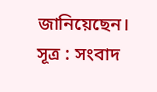জানিয়েছেন। সূত্র : সংবাদ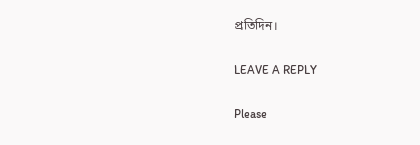প্রতিদিন।

LEAVE A REPLY

Please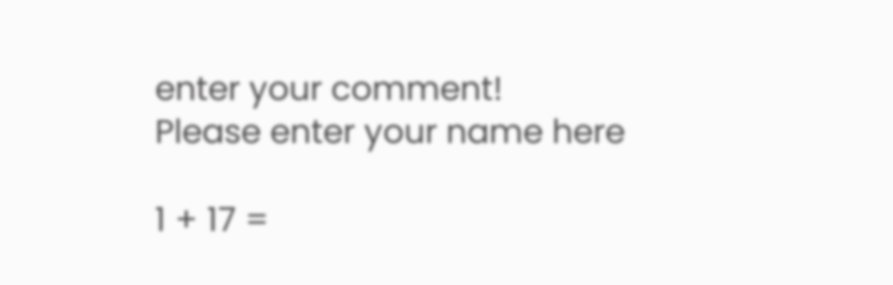enter your comment!
Please enter your name here

1 + 17 =